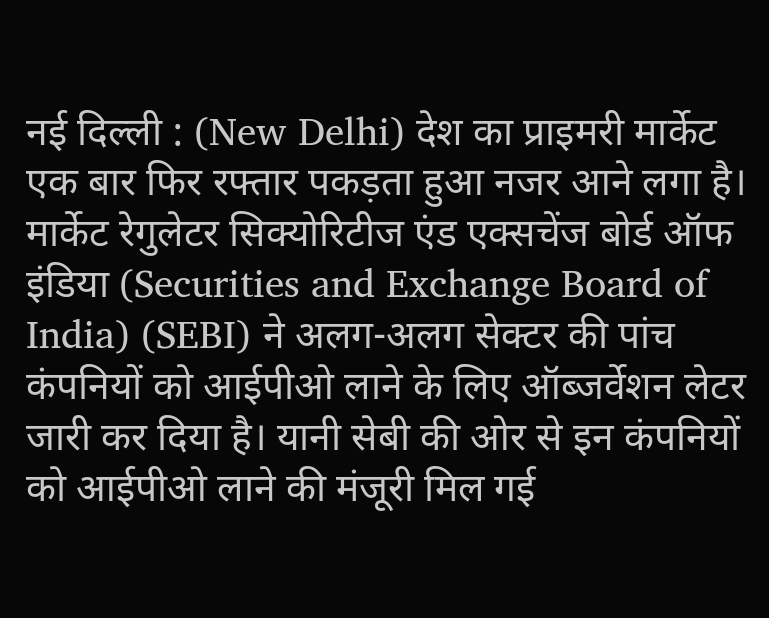नई दिल्ली : (New Delhi) देश का प्राइमरी मार्केट एक बार फिर रफ्तार पकड़ता हुआ नजर आने लगा है। मार्केट रेगुलेटर सिक्योरिटीज एंड एक्सचेंज बोर्ड ऑफ इंडिया (Securities and Exchange Board of India) (SEBI) ने अलग-अलग सेक्टर की पांच कंपनियों को आईपीओ लाने के लिए ऑब्जर्वेशन लेटर जारी कर दिया है। यानी सेबी की ओर से इन कंपनियों को आईपीओ लाने की मंजूरी मिल गई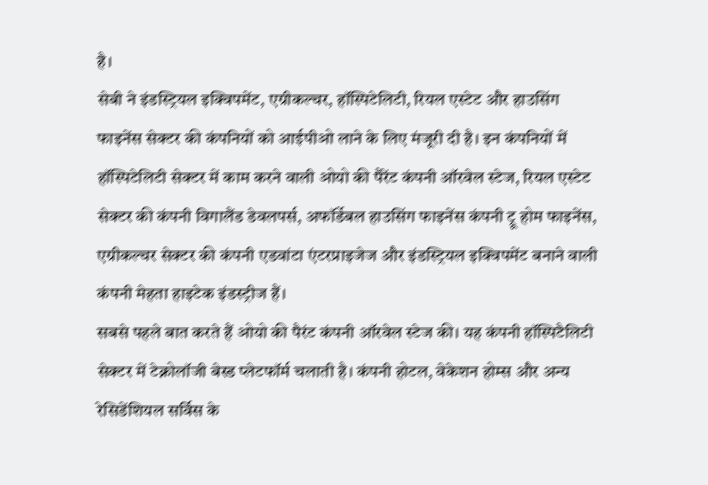है।
सेबी ने इंडस्ट्रियल इक्विपमेंट, एग्रीकल्चर, हॉस्पिटेलिटी, रियल एस्टेट और हाउसिंग फाइनेंस सेक्टर की कंपनियों को आईपीओ लाने के लिए मंजूरी दी है। इन कंपनियों में हॉस्पिटेलिटी सेक्टर में काम करने वाली ओयो की पैरेंट कंपनी ऑरवेल स्टेज, रियल एस्टेट सेक्टर की कंपनी विगालैंड डेवलपर्स, अफॉर्डेबल हाउसिंग फाइनेंस कंपनी ट्रू होम फाइनेंस, एग्रीकल्चर सेक्टर की कंपनी एडवांटा एंटरप्राइजेज और इंडस्ट्रियल इक्विपमेंट बनाने वाली कंपनी मेहता हाइटेक इंडस्ट्रीज हैं।
सबसे पहले बात करते हैं ओयो की पैरंट कंपनी ऑरवेल स्टेज की। यह कंपनी हॉस्पिटैलिटी सेक्टर में टेक्नोलॉजी बेस्ड प्लेटफॉर्म चलाती है। कंपनी होटल, वेकेशन होम्स और अन्य रेसिडेंशियल सर्विस के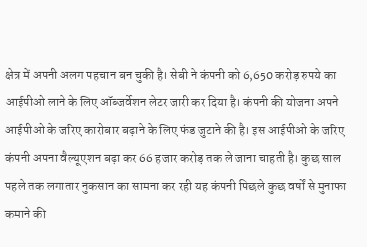क्षेत्र में अपनी अलग पहचान बन चुकी है। सेबी ने कंपनी को 6,650 करोड़ रुपये का आईपीओ लाने के लिए ऑब्जर्वेशन लेटर जारी कर दिया है। कंपनी की योजना अपने आईपीओ के जरिए कारोबार बढ़ाने के लिए फंड जुटाने की है। इस आईपीओ के जरिए कंपनी अपना वैल्यूएशन बढ़ा कर 66 हजार करोड़ तक ले जाना चाहती है। कुछ साल पहले तक लगातार नुकसान का सामना कर रही यह कंपनी पिछले कुछ वर्षों से मुनाफा कमाने की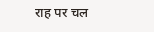राह पर चल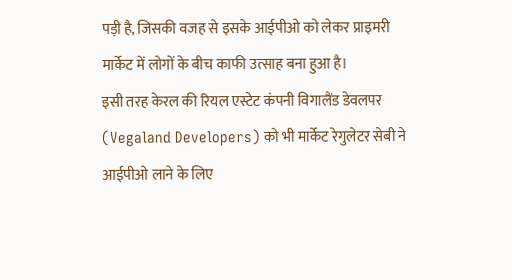पड़ी है, जिसकी वजह से इसके आईपीओ को लेकर प्राइमरी मार्केट में लोगों के बीच काफी उत्साह बना हुआ है।
इसी तरह केरल की रियल एस्टेट कंपनी विगालैंड डेवलपर (Vegaland Developers) को भी मार्केट रेगुलेटर सेबी ने आईपीओ लाने के लिए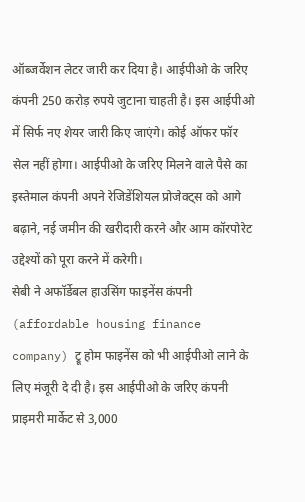ऑब्जर्वेशन लेटर जारी कर दिया है। आईपीओ के जरिए कंपनी 250 करोड़ रुपये जुटाना चाहती है। इस आईपीओ में सिर्फ नए शेयर जारी किए जाएंगे। कोई ऑफर फॉर सेल नहीं होगा। आईपीओ के जरिए मिलने वाले पैसे का इस्तेमाल कंपनी अपने रेजिडेंशियल प्रोजेक्ट्स को आगे बढ़ाने, नई जमीन की खरीदारी करने और आम कॉरपोरेट उद्देश्यों को पूरा करने में करेगी।
सेबी ने अफॉर्डेबल हाउसिंग फाइनेंस कंपनी (affordable housing finance company) ट्रू होम फाइनेंस को भी आईपीओ लाने के लिए मंजूरी दे दी है। इस आईपीओ के जरिए कंपनी प्राइमरी मार्केट से 3,000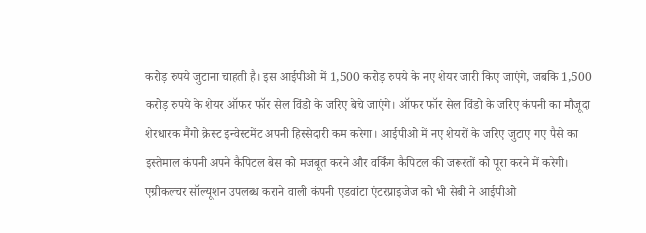करोड़ रुपये जुटाना चाहती है। इस आईपीओ में 1,500 करोड़ रुपये के नए शेयर जारी किए जाएंगे, जबकि 1,500 करोड़ रुपये के शेयर ऑफर फॉर सेल विंडो के जरिए बेचे जाएंगे। ऑफर फॉर सेल विंडो के जरिए कंपनी का मौजूदा शेरधारक मैंगो क्रेस्ट इन्वेस्टमेंट अपनी हिस्सेदारी कम करेगा। आईपीओ में नए शेयरों के जरिए जुटाए गए पैसे का इस्तेमाल कंपनी अपने कैपिटल बेस को मजबूत करने और वर्किंग कैपिटल की जरूरतों को पूरा करने में करेगी।
एग्रीकल्चर सॉल्यूशन उपलब्ध कराने वाली कंपनी एडवांटा एंटरप्राइजेज को भी सेबी ने आईपीओ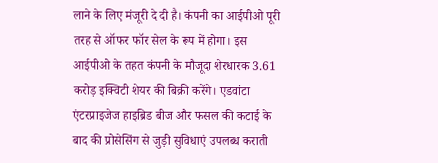लाने के लिए मंजूरी दे दी है। कंपनी का आईपीओ पूरी तरह से ऑफर फॉर सेल के रूप में होगा। इस आईपीओ के तहत कंपनी के मौजूदा शेरधारक 3.61 करोड़ इक्विटी शेयर की बिक्री करेंगे। एडवांटा एंटरप्राइजेज हाइब्रिड बीज और फसल की कटाई के बाद की प्रोसेसिंग से जुड़ी सुविधाएं उपलब्ध कराती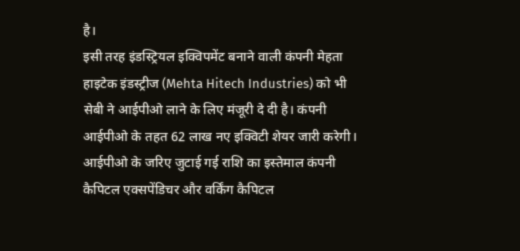है।
इसी तरह इंडस्ट्रियल इक्विपमेंट बनाने वाली कंपनी मेहता हाइटेक इंडस्ट्रीज (Mehta Hitech Industries) को भी सेबी ने आईपीओ लाने के लिए मंजूरी दे दी है। कंपनी आईपीओ के तहत 62 लाख नए इक्विटी शेयर जारी करेगी। आईपीओ के जरिए जुटाई गई राशि का इस्तेमाल कंपनी कैपिटल एक्सपेंडिचर और वर्किंग कैपिटल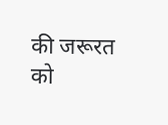की जरूरत को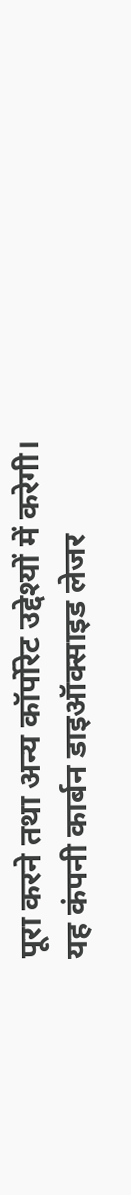पूरा करने तथा अन्य कॉर्पोरेट उद्देश्यों में करेगी। यह कंपनी कार्बन डाइऑक्साइड लेजर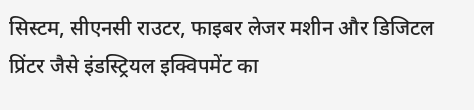सिस्टम, सीएनसी राउटर, फाइबर लेजर मशीन और डिजिटल प्रिंटर जैसे इंडस्ट्रियल इक्विपमेंट का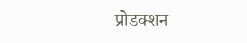प्रोडक्शन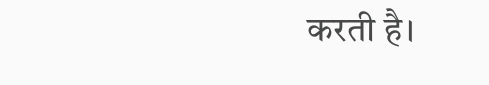करती है।